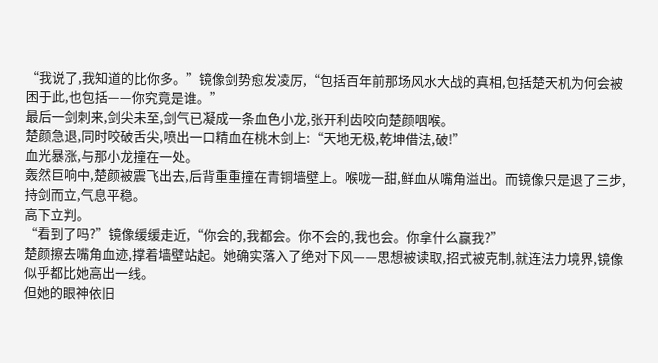“我说了,我知道的比你多。”镜像剑势愈发凌厉,“包括百年前那场风水大战的真相,包括楚天机为何会被困于此,也包括——你究竟是谁。”
最后一剑刺来,剑尖未至,剑气已凝成一条血色小龙,张开利齿咬向楚颜咽喉。
楚颜急退,同时咬破舌尖,喷出一口精血在桃木剑上:“天地无极,乾坤借法,破!”
血光暴涨,与那小龙撞在一处。
轰然巨响中,楚颜被震飞出去,后背重重撞在青铜墙壁上。喉咙一甜,鲜血从嘴角溢出。而镜像只是退了三步,持剑而立,气息平稳。
高下立判。
“看到了吗?”镜像缓缓走近,“你会的,我都会。你不会的,我也会。你拿什么赢我?”
楚颜擦去嘴角血迹,撑着墙壁站起。她确实落入了绝对下风——思想被读取,招式被克制,就连法力境界,镜像似乎都比她高出一线。
但她的眼神依旧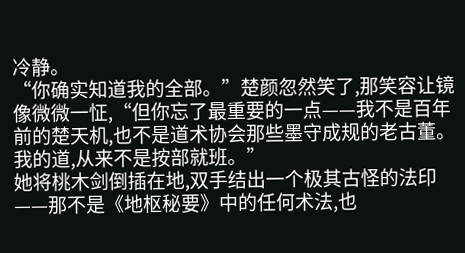冷静。
“你确实知道我的全部。”楚颜忽然笑了,那笑容让镜像微微一怔,“但你忘了最重要的一点——我不是百年前的楚天机,也不是道术协会那些墨守成规的老古董。我的道,从来不是按部就班。”
她将桃木剑倒插在地,双手结出一个极其古怪的法印——那不是《地枢秘要》中的任何术法,也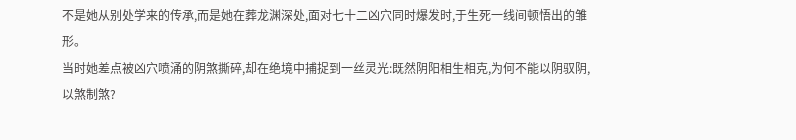不是她从别处学来的传承,而是她在葬龙渊深处,面对七十二凶穴同时爆发时,于生死一线间顿悟出的雏形。
当时她差点被凶穴喷涌的阴煞撕碎,却在绝境中捕捉到一丝灵光:既然阴阳相生相克,为何不能以阴驭阴,以煞制煞?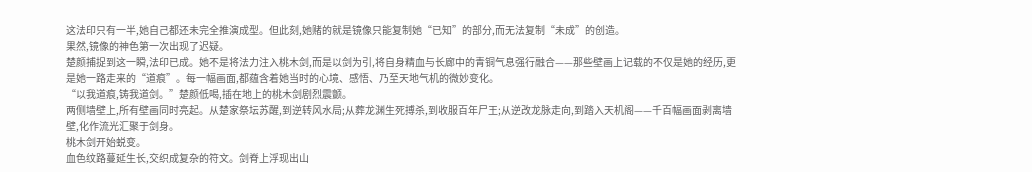这法印只有一半,她自己都还未完全推演成型。但此刻,她赌的就是镜像只能复制她“已知”的部分,而无法复制“未成”的创造。
果然,镜像的神色第一次出现了迟疑。
楚颜捕捉到这一瞬,法印已成。她不是将法力注入桃木剑,而是以剑为引,将自身精血与长廊中的青铜气息强行融合——那些壁画上记载的不仅是她的经历,更是她一路走来的“道痕”。每一幅画面,都蕴含着她当时的心境、感悟、乃至天地气机的微妙变化。
“以我道痕,铸我道剑。”楚颜低喝,插在地上的桃木剑剧烈震颤。
两侧墙壁上,所有壁画同时亮起。从楚家祭坛苏醒,到逆转风水局;从葬龙渊生死搏杀,到收服百年尸王;从逆改龙脉走向,到踏入天机阁——千百幅画面剥离墙壁,化作流光汇聚于剑身。
桃木剑开始蜕变。
血色纹路蔓延生长,交织成复杂的符文。剑脊上浮现出山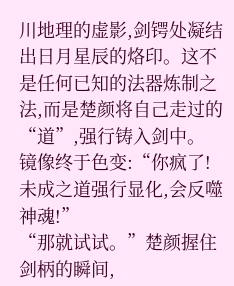川地理的虚影,剑锷处凝结出日月星辰的烙印。这不是任何已知的法器炼制之法,而是楚颜将自己走过的“道”,强行铸入剑中。
镜像终于色变:“你疯了!未成之道强行显化,会反噬神魂!”
“那就试试。”楚颜握住剑柄的瞬间,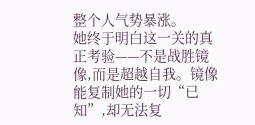整个人气势暴涨。
她终于明白这一关的真正考验——不是战胜镜像,而是超越自我。镜像能复制她的一切“已知”,却无法复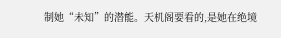制她“未知”的潜能。天机阁要看的,是她在绝境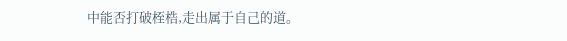中能否打破桎梏,走出属于自己的道。